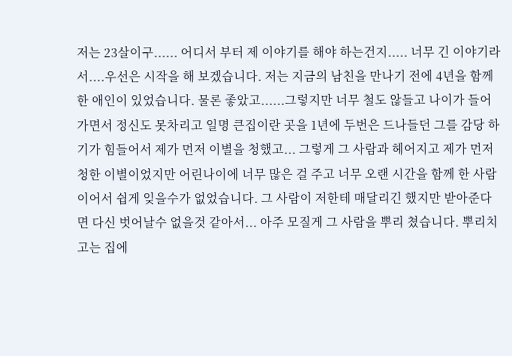저는 23살이구...... 어디서 부터 제 이야기를 해야 하는건지..... 너무 긴 이야기라서....우선은 시작을 해 보겠습니다. 저는 지금의 남친을 만나기 전에 4년을 함께 한 애인이 있었습니다. 물론 좋았고......그렇지만 너무 철도 않들고 나이가 들어가면서 정신도 못차리고 일명 큰집이란 곳을 1년에 두번은 드나들던 그를 감당 하기가 힘들어서 제가 먼저 이별을 청했고... 그렇게 그 사람과 헤어지고 제가 먼저 청한 이별이었지만 어린나이에 너무 많은 걸 주고 너무 오랜 시간을 함께 한 사람이어서 쉽게 잊을수가 없었습니다. 그 사람이 저한테 매달리긴 했지만 받아준다면 다신 벗어날수 없을것 같아서... 아주 모질게 그 사람을 뿌리 쳤습니다. 뿌리치고는 집에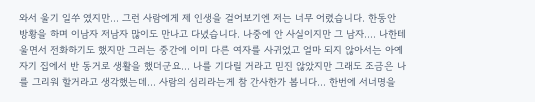와서 울기 일쑤 였지만... 그런 사람에게 제 인생을 걸어보기엔 저는 너무 어렸습니다. 한동안 방황을 하며 이남자 저남자 많이도 만나고 다녔습니다. 나중에 안 사실이지만 그 남자.... 나한테 울면서 전화하기도 했지만 그러는 중간에 이미 다른 여자를 사귀었고 얼마 되지 않아서는 아예 자기 집에서 반 동거로 생활을 했더군요... 나를 기다릴 거라고 믿진 않았지만 그래도 조금은 나를 그리워 할거라고 생각했는데... 사람의 심리라는게 참 간사한가 봅니다... 한번에 서너명을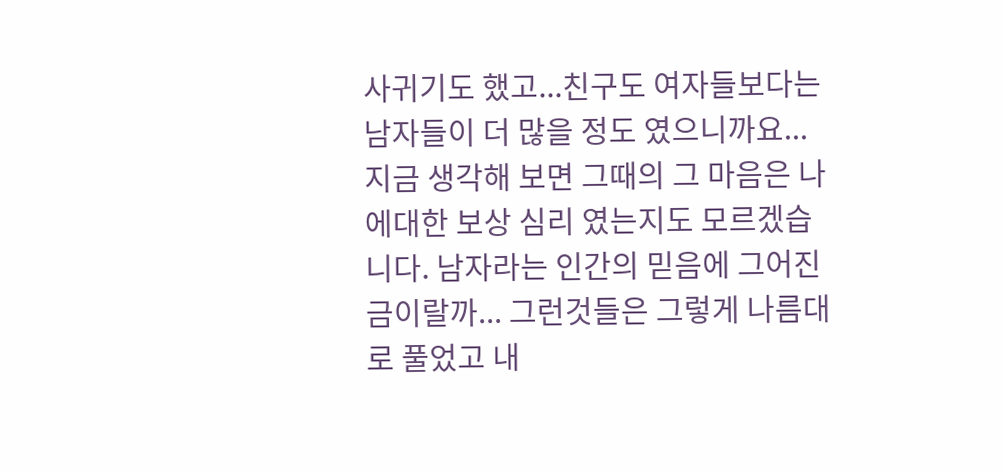사귀기도 했고...친구도 여자들보다는 남자들이 더 많을 정도 였으니까요... 지금 생각해 보면 그때의 그 마음은 나에대한 보상 심리 였는지도 모르겠습니다. 남자라는 인간의 믿음에 그어진 금이랄까... 그런것들은 그렇게 나름대로 풀었고 내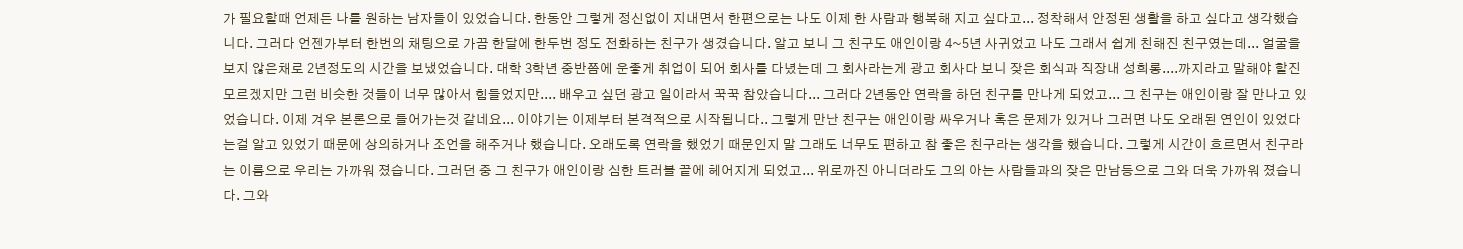가 필요할때 언제든 나를 원하는 남자들이 있었습니다. 한동안 그렇게 정신없이 지내면서 한편으로는 나도 이제 한 사람과 행복해 지고 싶다고... 정착해서 안정된 생활을 하고 싶다고 생각했습니다. 그러다 언젠가부터 한번의 채팅으로 가끔 한달에 한두번 정도 전화하는 친구가 생겼습니다. 알고 보니 그 친구도 애인이랑 4~5년 사귀었고 나도 그래서 쉽게 친해진 친구였는데... 얼굴을 보지 않은채로 2년정도의 시간을 보냈었습니다. 대학 3학년 중반쯤에 운좋게 취업이 되어 회사를 다녔는데 그 회사라는게 광고 회사다 보니 잦은 회식과 직장내 성희롱....까지라고 말해야 할진 모르겠지만 그런 비슷한 것들이 너무 많아서 힘들었지만.... 배우고 싶던 광고 일이라서 꾹꾹 참았습니다... 그러다 2년동안 연락을 하던 친구를 만나게 되었고... 그 친구는 애인이랑 잘 만나고 있었습니다. 이제 겨우 본론으로 들어가는것 같네요... 이야기는 이제부터 본격적으로 시작됩니다.. 그렇게 만난 친구는 애인이랑 싸우거나 혹은 문제가 있거나 그러면 나도 오래된 연인이 있었다는걸 알고 있었기 때문에 상의하거나 조언을 해주거나 했습니다. 오래도록 연락을 했었기 때문인지 말 그래도 너무도 편하고 참 좋은 친구라는 생각을 했습니다. 그렇게 시간이 흐르면서 친구라는 이름으로 우리는 가까워 졌습니다. 그러던 중 그 친구가 애인이랑 심한 트러블 끝에 헤어지게 되었고... 위로까진 아니더라도 그의 아는 사람들과의 잦은 만남등으로 그와 더욱 가까워 졌습니다. 그와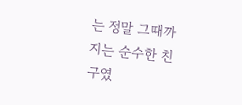는 정말 그때까지는 순수한 친구였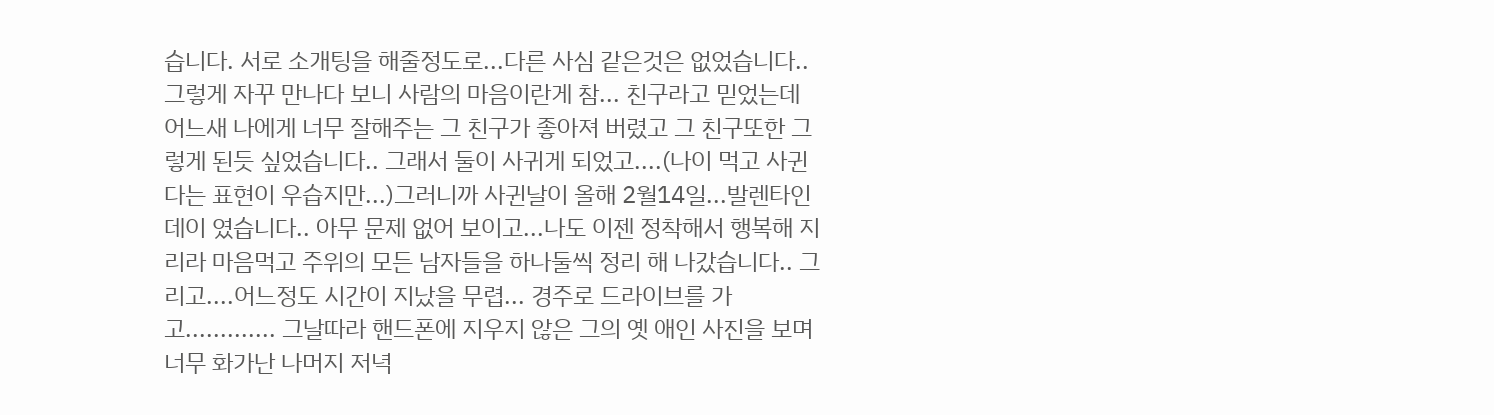습니다. 서로 소개팅을 해줄정도로...다른 사심 같은것은 없었습니다.. 그렇게 자꾸 만나다 보니 사람의 마음이란게 참... 친구라고 믿었는데 어느새 나에게 너무 잘해주는 그 친구가 좋아져 버렸고 그 친구또한 그렇게 된듯 싶었습니다.. 그래서 둘이 사귀게 되었고....(나이 먹고 사귄다는 표현이 우습지만...)그러니까 사귄날이 올해 2월14일...발렌타인 데이 였습니다.. 아무 문제 없어 보이고...나도 이젠 정착해서 행복해 지리라 마음먹고 주위의 모든 남자들을 하나둘씩 정리 해 나갔습니다.. 그리고....어느정도 시간이 지났을 무렵... 경주로 드라이브를 가고............. 그날따라 핸드폰에 지우지 않은 그의 옛 애인 사진을 보며 너무 화가난 나머지 저녁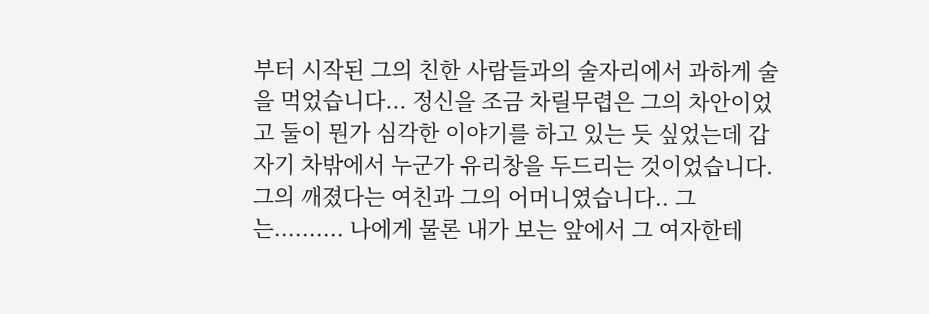부터 시작된 그의 친한 사람들과의 술자리에서 과하게 술을 먹었습니다... 정신을 조금 차릴무렵은 그의 차안이었고 둘이 뭔가 심각한 이야기를 하고 있는 듯 싶었는데 갑자기 차밖에서 누군가 유리창을 두드리는 것이었습니다. 그의 깨졌다는 여친과 그의 어머니였습니다.. 그는.......... 나에게 물론 내가 보는 앞에서 그 여자한테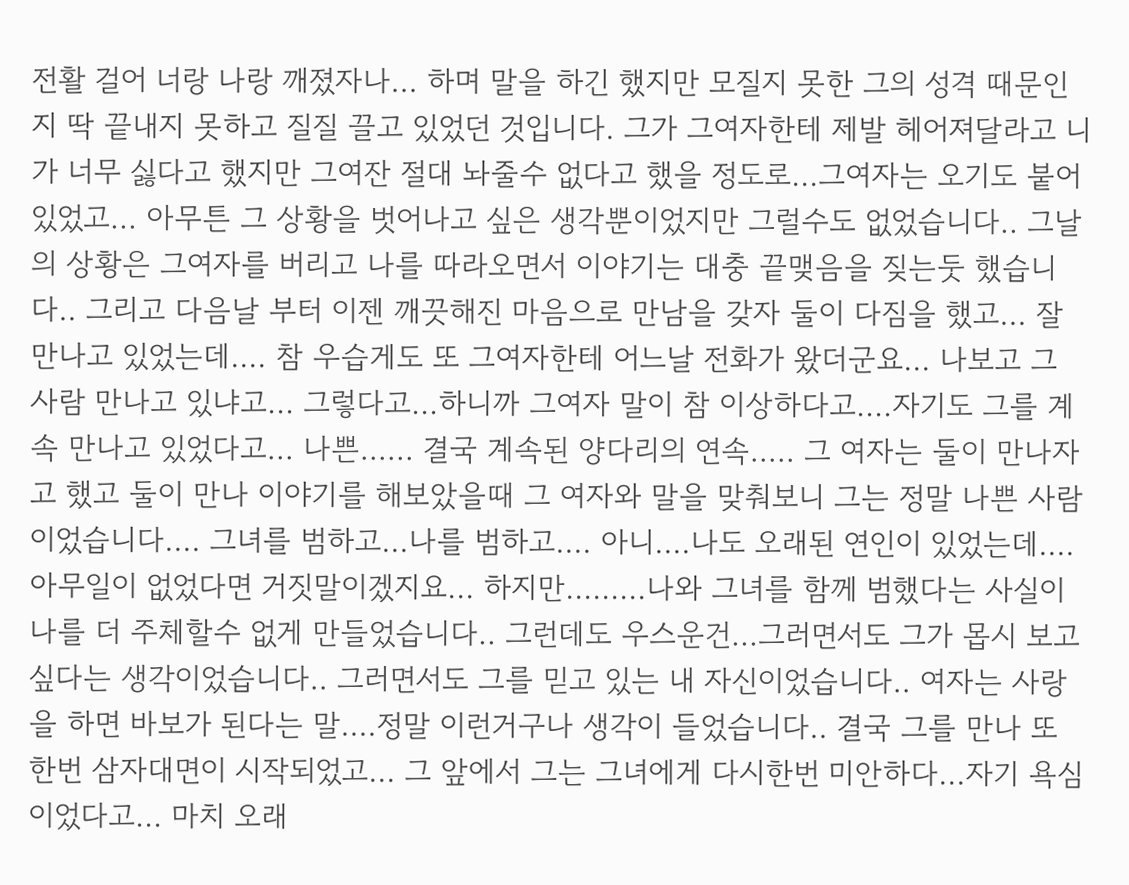전활 걸어 너랑 나랑 깨졌자나... 하며 말을 하긴 했지만 모질지 못한 그의 성격 때문인지 딱 끝내지 못하고 질질 끌고 있었던 것입니다. 그가 그여자한테 제발 헤어져달라고 니가 너무 싫다고 했지만 그여잔 절대 놔줄수 없다고 했을 정도로...그여자는 오기도 붙어 있었고... 아무튼 그 상황을 벗어나고 싶은 생각뿐이었지만 그럴수도 없었습니다.. 그날의 상황은 그여자를 버리고 나를 따라오면서 이야기는 대충 끝맺음을 짖는둣 했습니다.. 그리고 다음날 부터 이젠 깨끗해진 마음으로 만남을 갖자 둘이 다짐을 했고... 잘 만나고 있었는데.... 참 우습게도 또 그여자한테 어느날 전화가 왔더군요... 나보고 그 사람 만나고 있냐고... 그렇다고...하니까 그여자 말이 참 이상하다고....자기도 그를 계속 만나고 있었다고... 나쁜...... 결국 계속된 양다리의 연속..... 그 여자는 둘이 만나자고 했고 둘이 만나 이야기를 해보았을때 그 여자와 말을 맞춰보니 그는 정말 나쁜 사람이었습니다.... 그녀를 범하고...나를 범하고.... 아니....나도 오래된 연인이 있었는데....아무일이 없었다면 거짓말이겠지요... 하지만.........나와 그녀를 함께 범했다는 사실이 나를 더 주체할수 없게 만들었습니다.. 그런데도 우스운건...그러면서도 그가 몹시 보고 싶다는 생각이었습니다.. 그러면서도 그를 믿고 있는 내 자신이었습니다.. 여자는 사랑을 하면 바보가 된다는 말....정말 이런거구나 생각이 들었습니다.. 결국 그를 만나 또 한번 삼자대면이 시작되었고... 그 앞에서 그는 그녀에게 다시한번 미안하다...자기 욕심이었다고... 마치 오래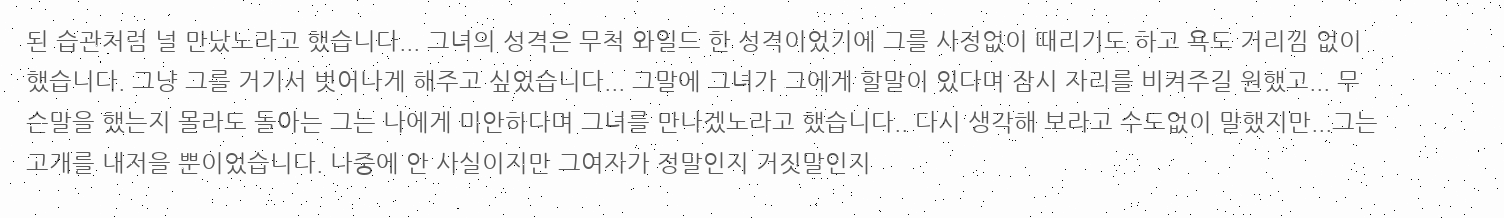된 습관처럼 널 만났노라고 했습니다... 그녀의 성격은 무척 와일드 한 성격이었기에 그를 사정없이 때리기도 하고 욕도 거리낌 없이 했습니다. 그냥 그를 거기서 벗어나게 해주고 싶었습니다... 그말에 그녀가 그에게 할말이 있다며 잠시 자리를 비켜주길 원했고... 무슨말을 했는지 몰라도 돌아는 그는 나에게 미안하다며 그녀를 만나겠노라고 했습니다.. 다시 생각해 보라고 수도없이 말했지만...그는 고개를 내저을 뿐이었습니다. 나중에 안 사실이지만 그여자가 정말인지 거짓말인지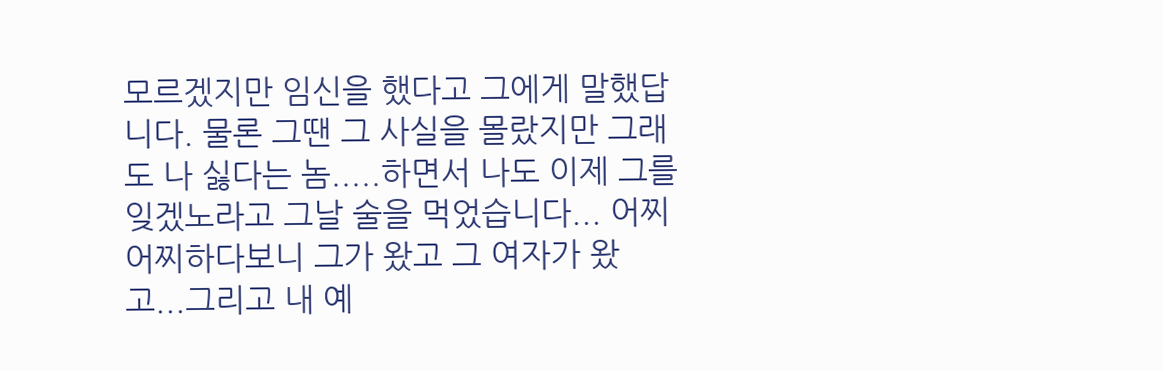모르겠지만 임신을 했다고 그에게 말했답니다. 물론 그땐 그 사실을 몰랐지만 그래도 나 싫다는 놈.....하면서 나도 이제 그를 잊겠노라고 그날 술을 먹었습니다... 어찌어찌하다보니 그가 왔고 그 여자가 왔고...그리고 내 예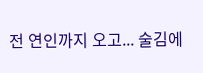전 연인까지 오고... 술김에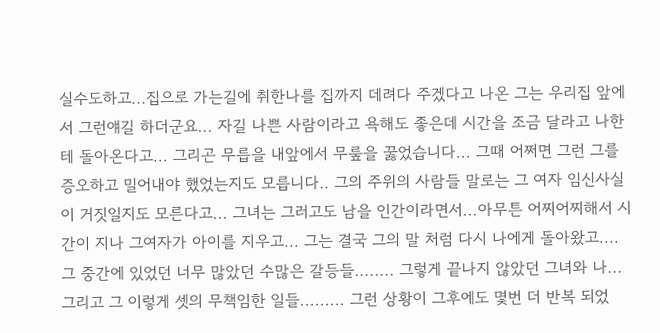실수도하고...집으로 가는길에 취한나를 집까지 데려다 주겠다고 나온 그는 우리집 앞에서 그런얘길 하더군요... 자길 나쁜 사람이라고 욕해도 좋은데 시간을 조금 달라고 나한테 돌아온다고... 그리곤 무릅을 내앞에서 무뤂을 꿇었습니다... 그때 어쩌면 그런 그를 증오하고 밀어내야 했었는지도 모릅니다.. 그의 주위의 사람들 말로는 그 여자 임신사실이 거짓일지도 모른다고... 그녀는 그러고도 남을 인간이라면서...아무튼 어찌어찌해서 시간이 지나 그여자가 아이를 지우고... 그는 결국 그의 말 처럼 다시 나에게 돌아왔고.... 그 중간에 있었던 너무 많았던 수많은 갈등들........ 그렇게 끝나지 않았던 그녀와 나...그리고 그 이렇게 셋의 무책임한 일들......... 그런 상황이 그후에도 몇번 더 반복 되었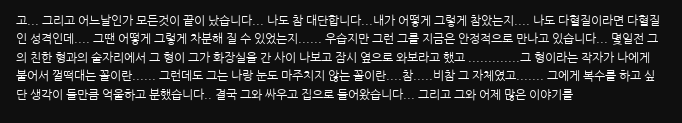고... 그리고 어느날인가 모든것이 끝이 났습니다... 나도 참 대단합니다...내가 어떻게 그렇게 참았는지.... 나도 다혈질이라면 다혈질인 성격인데.... 그땐 어떻게 그렇게 차분해 질 수 있었는지...... 우습지만 그런 그를 지금은 안정적으로 만나고 있습니다... 몇일전 그의 친한 형과의 술자리에서 그 형이 그가 화장실을 간 사이 나보고 잠시 옆으로 와보라고 했고 .............그 형이라는 작자가 나에게 붙어서 껄떡대는 꼴이란...... 그런데도 그는 나랑 눈도 마주치지 않는 꼴이란....참.....비참 그 자체였고....... 그에게 복수를 하고 싶단 생각이 들만큼 억울하고 분했습니다.. 결국 그와 싸우고 집으로 들어왔습니다... 그리고 그와 어제 많은 이야기를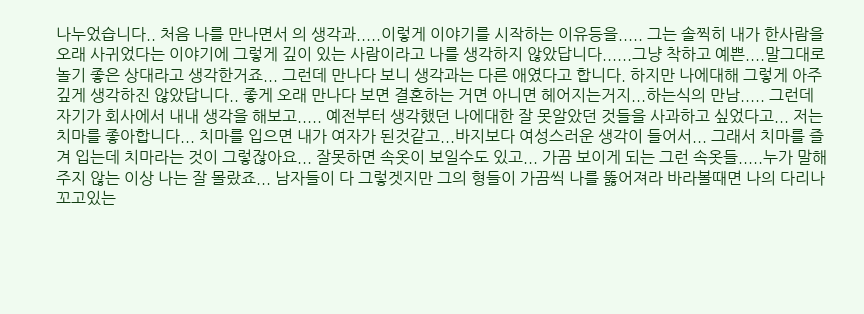나누었습니다.. 처음 나를 만나면서 의 생각과.....이렇게 이야기를 시작하는 이유등을..... 그는 솔찍히 내가 한사람을 오래 사귀었다는 이야기에 그렇게 깊이 있는 사람이라고 나를 생각하지 않았답니다......그냥 착하고 예쁜....말그대로 놀기 좋은 상대라고 생각한거죠... 그런데 만나다 보니 생각과는 다른 애였다고 합니다. 하지만 나에대해 그렇게 아주 깊게 생각하진 않았답니다.. 좋게 오래 만나다 보면 결혼하는 거면 아니면 헤어지는거지...하는식의 만남..... 그런데 자기가 회사에서 내내 생각을 해보고..... 예전부터 생각했던 나에대한 잘 못알았던 것들을 사과하고 싶었다고... 저는 치마를 좋아합니다... 치마를 입으면 내가 여자가 된것같고...바지보다 여성스러운 생각이 들어서... 그래서 치마를 즐겨 입는데 치마라는 것이 그렇잖아요... 잘못하면 속옷이 보일수도 있고... 가끔 보이게 되는 그런 속옷들.....누가 말해주지 않는 이상 나는 잘 몰랐죠... 남자들이 다 그렇겟지만 그의 형들이 가끔씩 나를 뚫어져라 바라볼때면 나의 다리나 꼬고있는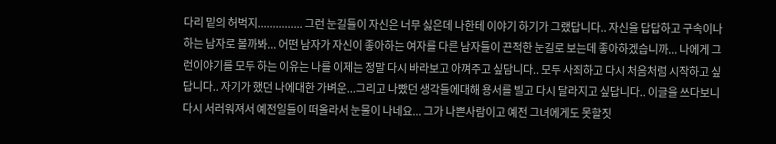다리 밑의 허벅지............... 그런 눈길들이 자신은 너무 싫은데 나한테 이야기 하기가 그랬답니다.. 자신을 답답하고 구속이나 하는 남자로 볼까봐... 어떤 남자가 자신이 좋아하는 여자를 다른 남자들이 끈적한 눈길로 보는데 좋아하겠습니까... 나에게 그런이야기를 모두 하는 이유는 나를 이제는 정말 다시 바라보고 아껴주고 싶담니다.. 모두 사죄하고 다시 처음처럼 시작하고 싶답니다.. 자기가 했던 나에대한 가벼운...그리고 나빴던 생각들에대해 용서를 빌고 다시 달라지고 싶답니다.. 이글을 쓰다보니 다시 서러워져서 예전일들이 떠올라서 눈물이 나네요... 그가 나쁜사람이고 예전 그녀에게도 못할짓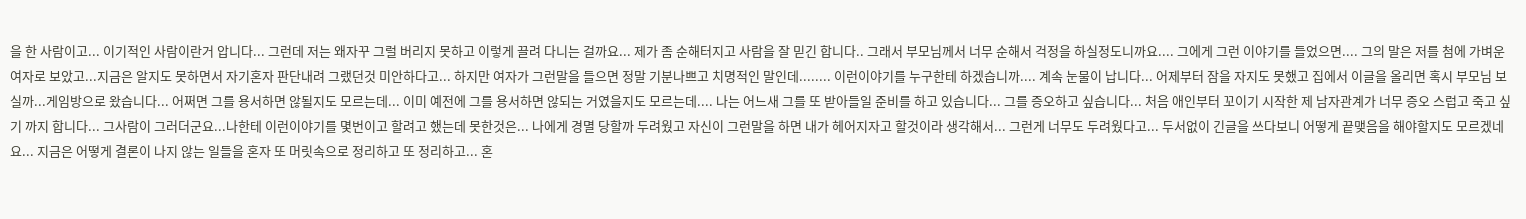을 한 사람이고... 이기적인 사람이란거 압니다... 그런데 저는 왜자꾸 그럴 버리지 못하고 이렇게 끌려 다니는 걸까요... 제가 좀 순해터지고 사람을 잘 믿긴 합니다.. 그래서 부모님께서 너무 순해서 걱정을 하실정도니까요.... 그에게 그런 이야기를 들었으면.... 그의 말은 저를 첨에 가벼운 여자로 보았고...지금은 알지도 못하면서 자기혼자 판단내려 그랬던것 미안하다고... 하지만 여자가 그런말을 들으면 정말 기분나쁘고 치명적인 말인데........ 이런이야기를 누구한테 하겠습니까.... 계속 눈물이 납니다... 어제부터 잠을 자지도 못했고 집에서 이글을 올리면 혹시 부모님 보실까...게임방으로 왔습니다... 어쩌면 그를 용서하면 않될지도 모르는데... 이미 예전에 그를 용서하면 않되는 거였을지도 모르는데.... 나는 어느새 그를 또 받아들일 준비를 하고 있습니다... 그를 증오하고 싶습니다... 처음 애인부터 꼬이기 시작한 제 남자관계가 너무 증오 스럽고 죽고 싶기 까지 합니다... 그사람이 그러더군요...나한테 이런이야기를 몇번이고 할려고 했는데 못한것은... 나에게 경멸 당할까 두려웠고 자신이 그런말을 하면 내가 헤어지자고 할것이라 생각해서... 그런게 너무도 두려웠다고... 두서없이 긴글을 쓰다보니 어떻게 끝맺음을 해야할지도 모르겠네요... 지금은 어떻게 결론이 나지 않는 일들을 혼자 또 머릿속으로 정리하고 또 정리하고... 혼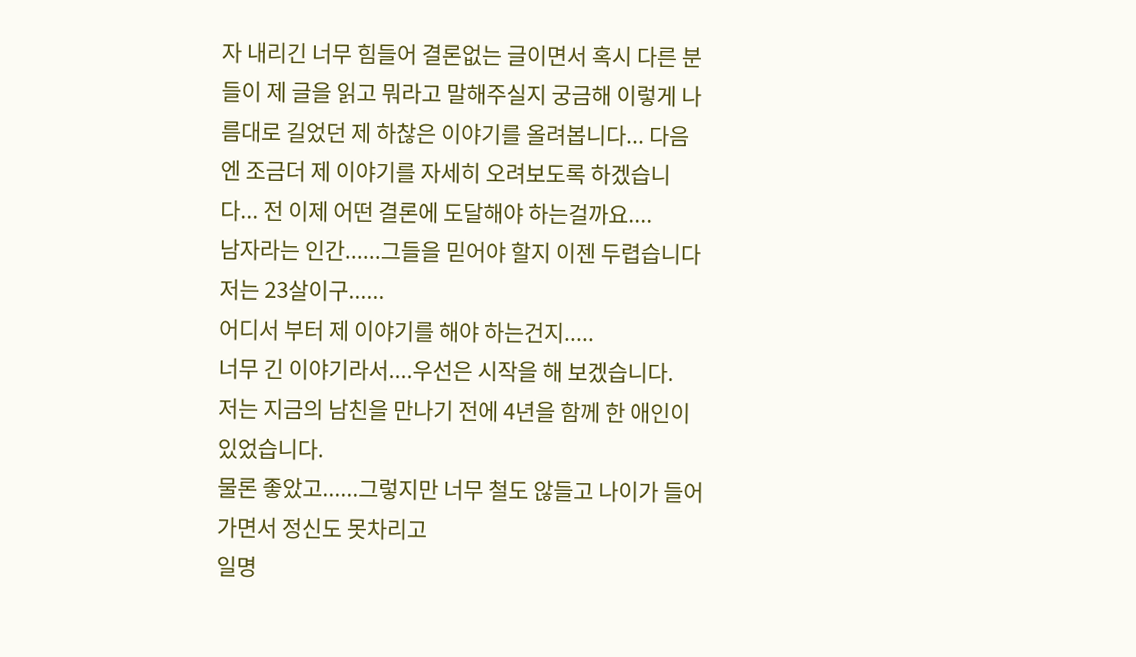자 내리긴 너무 힘들어 결론없는 글이면서 혹시 다른 분들이 제 글을 읽고 뭐라고 말해주실지 궁금해 이렇게 나름대로 길었던 제 하찮은 이야기를 올려봅니다... 다음엔 조금더 제 이야기를 자세히 오려보도록 하겠습니다... 전 이제 어떤 결론에 도달해야 하는걸까요....
남자라는 인간......그들을 믿어야 할지 이젠 두렵습니다
저는 23살이구......
어디서 부터 제 이야기를 해야 하는건지.....
너무 긴 이야기라서....우선은 시작을 해 보겠습니다.
저는 지금의 남친을 만나기 전에 4년을 함께 한 애인이 있었습니다.
물론 좋았고......그렇지만 너무 철도 않들고 나이가 들어가면서 정신도 못차리고
일명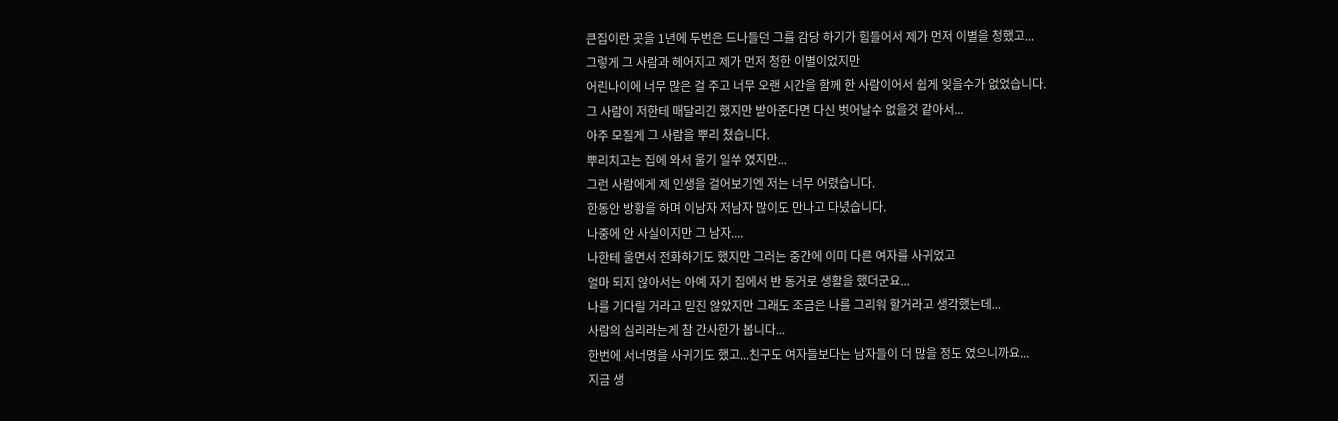큰집이란 곳을 1년에 두번은 드나들던 그를 감당 하기가 힘들어서 제가 먼저 이별을 청했고...
그렇게 그 사람과 헤어지고 제가 먼저 청한 이별이었지만
어린나이에 너무 많은 걸 주고 너무 오랜 시간을 함께 한 사람이어서 쉽게 잊을수가 없었습니다.
그 사람이 저한테 매달리긴 했지만 받아준다면 다신 벗어날수 없을것 같아서...
아주 모질게 그 사람을 뿌리 쳤습니다.
뿌리치고는 집에 와서 울기 일쑤 였지만...
그런 사람에게 제 인생을 걸어보기엔 저는 너무 어렸습니다.
한동안 방황을 하며 이남자 저남자 많이도 만나고 다녔습니다.
나중에 안 사실이지만 그 남자....
나한테 울면서 전화하기도 했지만 그러는 중간에 이미 다른 여자를 사귀었고
얼마 되지 않아서는 아예 자기 집에서 반 동거로 생활을 했더군요...
나를 기다릴 거라고 믿진 않았지만 그래도 조금은 나를 그리워 할거라고 생각했는데...
사람의 심리라는게 참 간사한가 봅니다...
한번에 서너명을 사귀기도 했고...친구도 여자들보다는 남자들이 더 많을 정도 였으니까요...
지금 생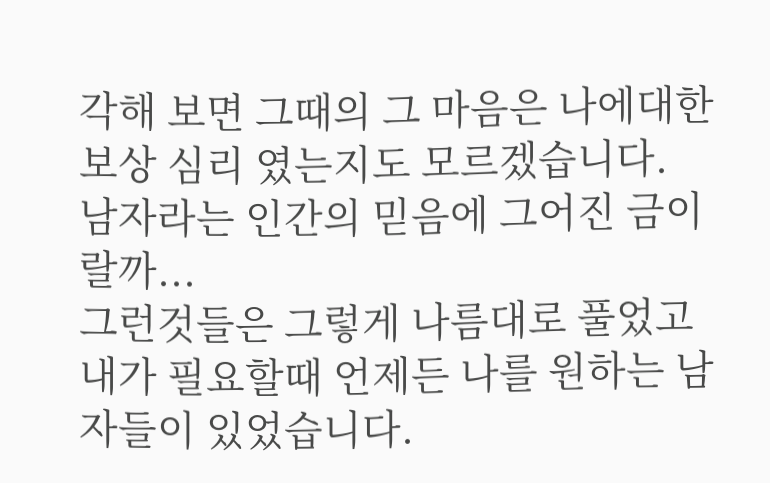각해 보면 그때의 그 마음은 나에대한 보상 심리 였는지도 모르겠습니다.
남자라는 인간의 믿음에 그어진 금이랄까...
그런것들은 그렇게 나름대로 풀었고 내가 필요할때 언제든 나를 원하는 남자들이 있었습니다.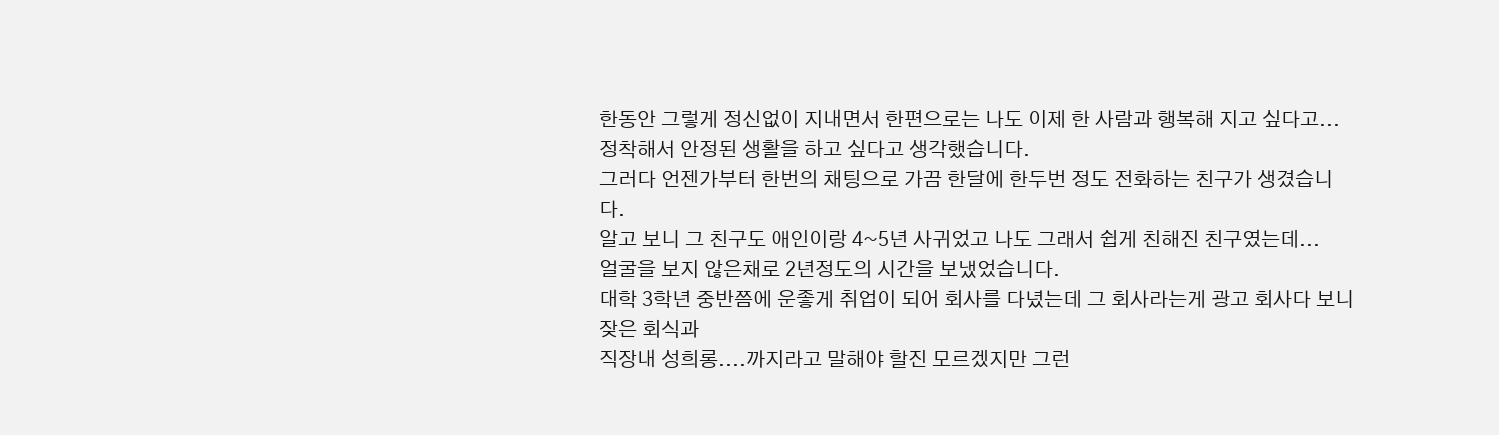한동안 그렇게 정신없이 지내면서 한편으로는 나도 이제 한 사람과 행복해 지고 싶다고...
정착해서 안정된 생활을 하고 싶다고 생각했습니다.
그러다 언젠가부터 한번의 채팅으로 가끔 한달에 한두번 정도 전화하는 친구가 생겼습니다.
알고 보니 그 친구도 애인이랑 4~5년 사귀었고 나도 그래서 쉽게 친해진 친구였는데...
얼굴을 보지 않은채로 2년정도의 시간을 보냈었습니다.
대학 3학년 중반쯤에 운좋게 취업이 되어 회사를 다녔는데 그 회사라는게 광고 회사다 보니 잦은 회식과
직장내 성희롱....까지라고 말해야 할진 모르겠지만 그런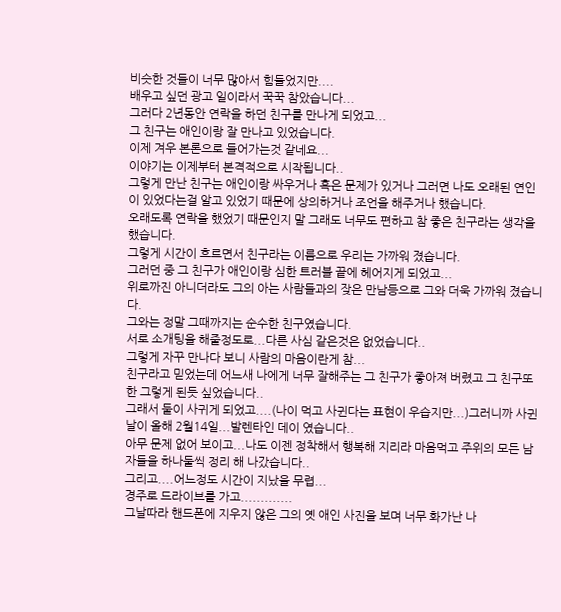비슷한 것들이 너무 많아서 힘들었지만....
배우고 싶던 광고 일이라서 꾹꾹 참았습니다...
그러다 2년동안 연락을 하던 친구를 만나게 되었고...
그 친구는 애인이랑 잘 만나고 있었습니다.
이제 겨우 본론으로 들어가는것 같네요...
이야기는 이제부터 본격적으로 시작됩니다..
그렇게 만난 친구는 애인이랑 싸우거나 혹은 문제가 있거나 그러면 나도 오래된 연인이 있었다는걸 알고 있었기 때문에 상의하거나 조언을 해주거나 했습니다.
오래도록 연락을 했었기 때문인지 말 그래도 너무도 편하고 참 좋은 친구라는 생각을 했습니다.
그렇게 시간이 흐르면서 친구라는 이름으로 우리는 가까워 졌습니다.
그러던 중 그 친구가 애인이랑 심한 트러블 끝에 헤어지게 되었고...
위로까진 아니더라도 그의 아는 사람들과의 잦은 만남등으로 그와 더욱 가까워 졌습니다.
그와는 정말 그때까지는 순수한 친구였습니다.
서로 소개팅을 해줄정도로...다른 사심 같은것은 없었습니다..
그렇게 자꾸 만나다 보니 사람의 마음이란게 참...
친구라고 믿었는데 어느새 나에게 너무 잘해주는 그 친구가 좋아져 버렸고 그 친구또한 그렇게 된듯 싶었습니다..
그래서 둘이 사귀게 되었고....(나이 먹고 사귄다는 표현이 우습지만...)그러니까 사귄날이 올해 2월14일...발렌타인 데이 였습니다..
아무 문제 없어 보이고...나도 이젠 정착해서 행복해 지리라 마음먹고 주위의 모든 남자들을 하나둘씩 정리 해 나갔습니다..
그리고....어느정도 시간이 지났을 무렵...
경주로 드라이브를 가고.............
그날따라 핸드폰에 지우지 않은 그의 옛 애인 사진을 보며 너무 화가난 나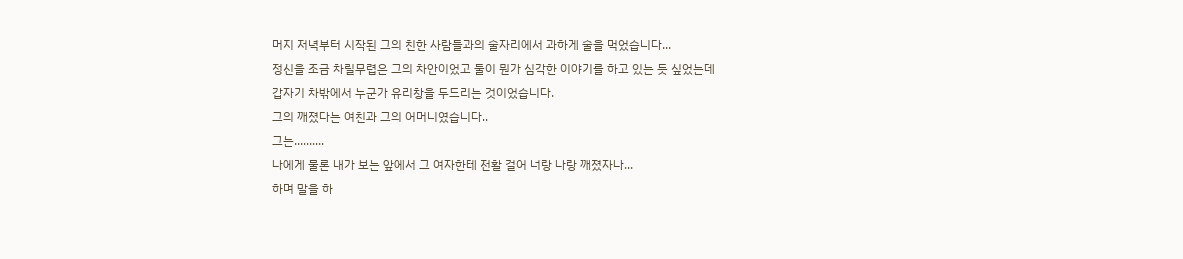머지 저녁부터 시작된 그의 친한 사람들과의 술자리에서 과하게 술을 먹었습니다...
정신을 조금 차릴무렵은 그의 차안이었고 둘이 뭔가 심각한 이야기를 하고 있는 듯 싶었는데
갑자기 차밖에서 누군가 유리창을 두드리는 것이었습니다.
그의 깨졌다는 여친과 그의 어머니였습니다..
그는..........
나에게 물론 내가 보는 앞에서 그 여자한테 전활 걸어 너랑 나랑 깨졌자나...
하며 말을 하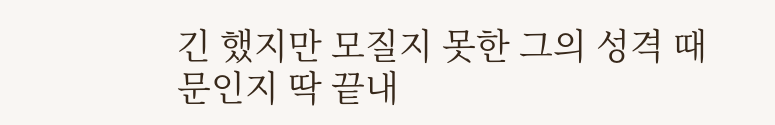긴 했지만 모질지 못한 그의 성격 때문인지 딱 끝내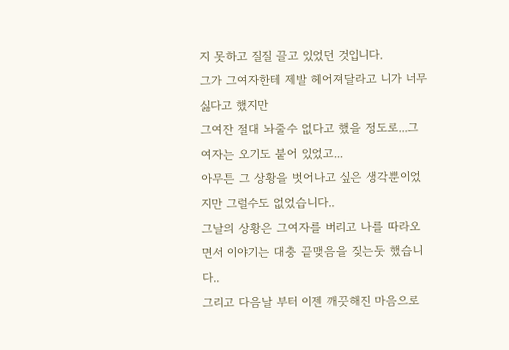지 못하고 질질 끌고 있었던 것입니다.
그가 그여자한테 제발 헤어져달라고 니가 너무 싫다고 했지만
그여잔 절대 놔줄수 없다고 했을 정도로...그여자는 오기도 붙어 있었고...
아무튼 그 상황을 벗어나고 싶은 생각뿐이었지만 그럴수도 없었습니다..
그날의 상황은 그여자를 버리고 나를 따라오면서 이야기는 대충 끝맺음을 짖는둣 했습니다..
그리고 다음날 부터 이젠 깨끗해진 마음으로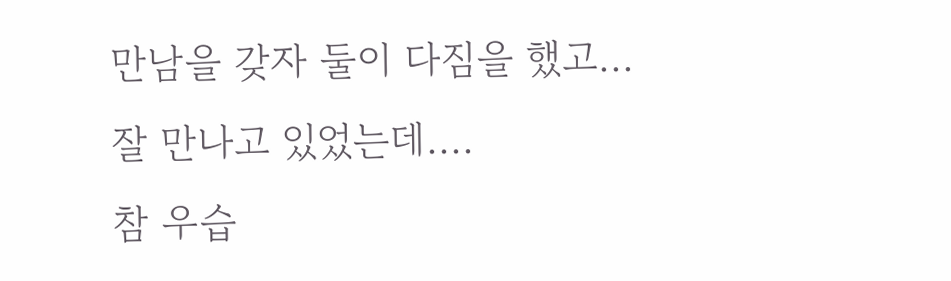만남을 갖자 둘이 다짐을 했고...
잘 만나고 있었는데....
참 우습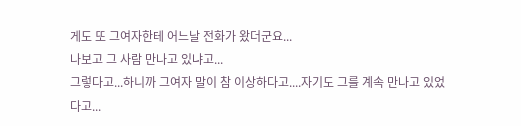게도 또 그여자한테 어느날 전화가 왔더군요...
나보고 그 사람 만나고 있냐고...
그렇다고...하니까 그여자 말이 참 이상하다고....자기도 그를 계속 만나고 있었다고...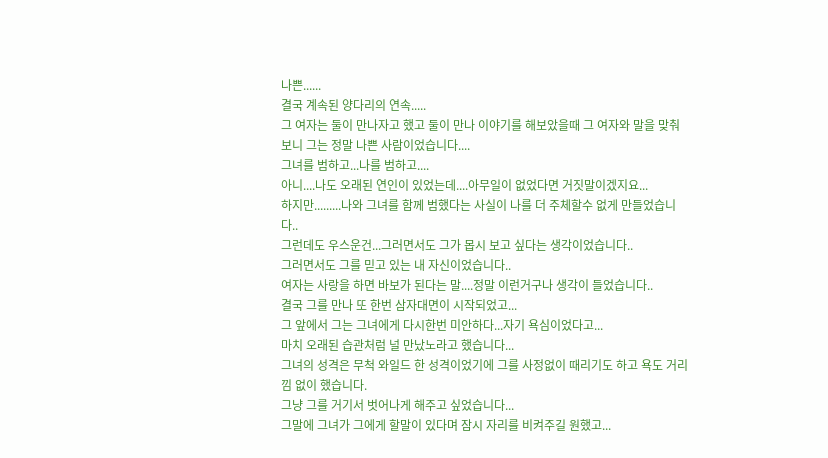나쁜......
결국 계속된 양다리의 연속.....
그 여자는 둘이 만나자고 했고 둘이 만나 이야기를 해보았을때 그 여자와 말을 맞춰보니 그는 정말 나쁜 사람이었습니다....
그녀를 범하고...나를 범하고....
아니....나도 오래된 연인이 있었는데....아무일이 없었다면 거짓말이겠지요...
하지만.........나와 그녀를 함께 범했다는 사실이 나를 더 주체할수 없게 만들었습니다..
그런데도 우스운건...그러면서도 그가 몹시 보고 싶다는 생각이었습니다..
그러면서도 그를 믿고 있는 내 자신이었습니다..
여자는 사랑을 하면 바보가 된다는 말....정말 이런거구나 생각이 들었습니다..
결국 그를 만나 또 한번 삼자대면이 시작되었고...
그 앞에서 그는 그녀에게 다시한번 미안하다...자기 욕심이었다고...
마치 오래된 습관처럼 널 만났노라고 했습니다...
그녀의 성격은 무척 와일드 한 성격이었기에 그를 사정없이 때리기도 하고 욕도 거리낌 없이 했습니다.
그냥 그를 거기서 벗어나게 해주고 싶었습니다...
그말에 그녀가 그에게 할말이 있다며 잠시 자리를 비켜주길 원했고...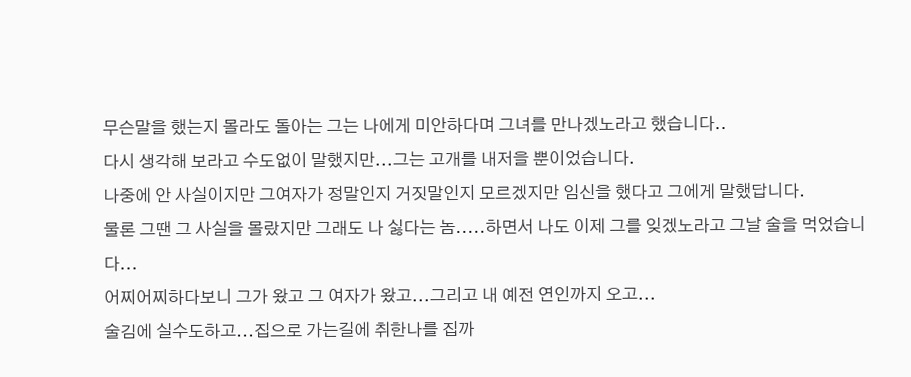무슨말을 했는지 몰라도 돌아는 그는 나에게 미안하다며 그녀를 만나겠노라고 했습니다..
다시 생각해 보라고 수도없이 말했지만...그는 고개를 내저을 뿐이었습니다.
나중에 안 사실이지만 그여자가 정말인지 거짓말인지 모르겠지만 임신을 했다고 그에게 말했답니다.
물론 그땐 그 사실을 몰랐지만 그래도 나 싫다는 놈.....하면서 나도 이제 그를 잊겠노라고 그날 술을 먹었습니다...
어찌어찌하다보니 그가 왔고 그 여자가 왔고...그리고 내 예전 연인까지 오고...
술김에 실수도하고...집으로 가는길에 취한나를 집까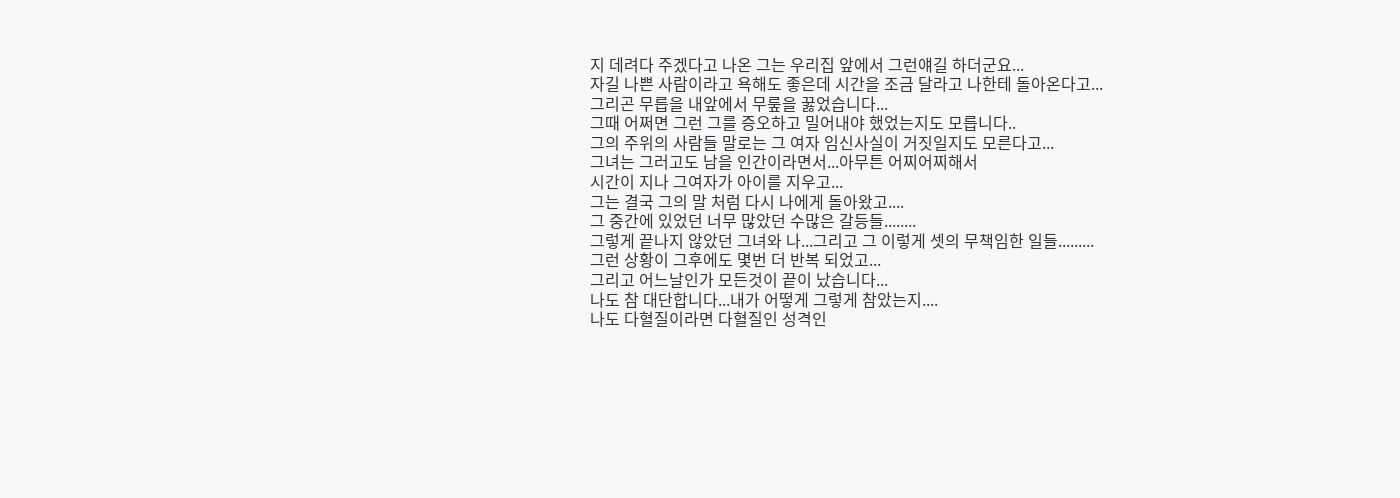지 데려다 주겠다고 나온 그는 우리집 앞에서 그런얘길 하더군요...
자길 나쁜 사람이라고 욕해도 좋은데 시간을 조금 달라고 나한테 돌아온다고...
그리곤 무릅을 내앞에서 무뤂을 꿇었습니다...
그때 어쩌면 그런 그를 증오하고 밀어내야 했었는지도 모릅니다..
그의 주위의 사람들 말로는 그 여자 임신사실이 거짓일지도 모른다고...
그녀는 그러고도 남을 인간이라면서...아무튼 어찌어찌해서
시간이 지나 그여자가 아이를 지우고...
그는 결국 그의 말 처럼 다시 나에게 돌아왔고....
그 중간에 있었던 너무 많았던 수많은 갈등들........
그렇게 끝나지 않았던 그녀와 나...그리고 그 이렇게 셋의 무책임한 일들.........
그런 상황이 그후에도 몇번 더 반복 되었고...
그리고 어느날인가 모든것이 끝이 났습니다...
나도 참 대단합니다...내가 어떻게 그렇게 참았는지....
나도 다혈질이라면 다혈질인 성격인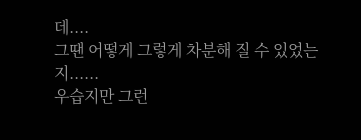데....
그땐 어떻게 그렇게 차분해 질 수 있었는지......
우습지만 그런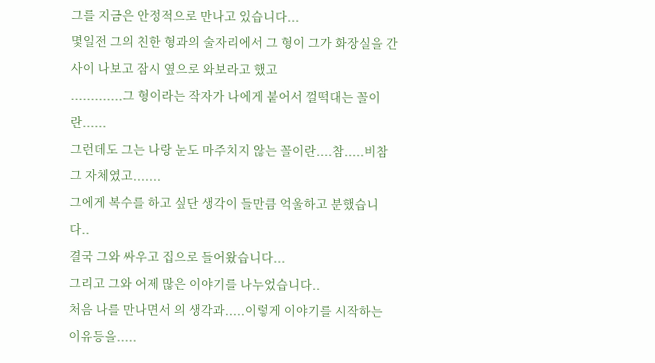그를 지금은 안정적으로 만나고 있습니다...
몇일전 그의 친한 형과의 술자리에서 그 형이 그가 화장실을 간 사이 나보고 잠시 옆으로 와보라고 했고
.............그 형이라는 작자가 나에게 붙어서 껄떡대는 꼴이란......
그런데도 그는 나랑 눈도 마주치지 않는 꼴이란....참.....비참 그 자체였고.......
그에게 복수를 하고 싶단 생각이 들만큼 억울하고 분했습니다..
결국 그와 싸우고 집으로 들어왔습니다...
그리고 그와 어제 많은 이야기를 나누었습니다..
처음 나를 만나면서 의 생각과.....이렇게 이야기를 시작하는 이유등을.....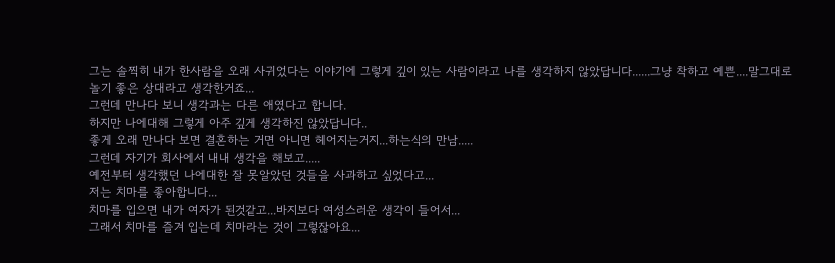그는 솔찍히 내가 한사람을 오래 사귀었다는 이야기에 그렇게 깊이 있는 사람이라고 나를 생각하지 않았답니다......그냥 착하고 예쁜....말그대로 놀기 좋은 상대라고 생각한거죠...
그런데 만나다 보니 생각과는 다른 애였다고 합니다.
하지만 나에대해 그렇게 아주 깊게 생각하진 않았답니다..
좋게 오래 만나다 보면 결혼하는 거면 아니면 헤어지는거지...하는식의 만남.....
그런데 자기가 회사에서 내내 생각을 해보고.....
예전부터 생각했던 나에대한 잘 못알았던 것들을 사과하고 싶었다고...
저는 치마를 좋아합니다...
치마를 입으면 내가 여자가 된것같고...바지보다 여성스러운 생각이 들어서...
그래서 치마를 즐겨 입는데 치마라는 것이 그렇잖아요...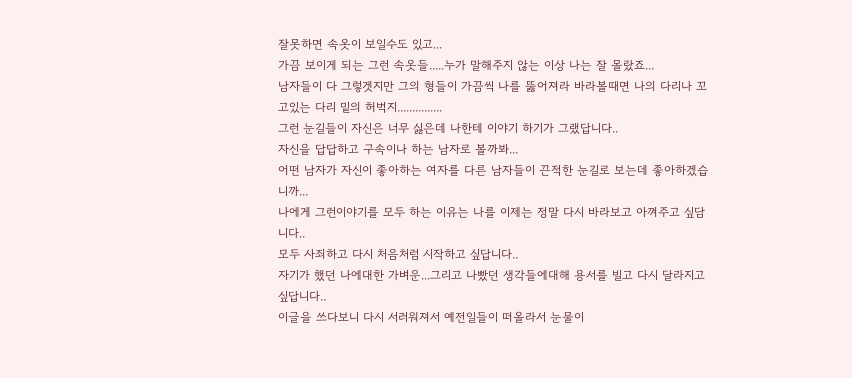잘못하면 속옷이 보일수도 있고...
가끔 보이게 되는 그런 속옷들.....누가 말해주지 않는 이상 나는 잘 몰랐죠...
남자들이 다 그렇겟지만 그의 형들이 가끔씩 나를 뚫어져라 바라볼때면 나의 다리나 꼬고있는 다리 밑의 허벅지...............
그런 눈길들이 자신은 너무 싫은데 나한테 이야기 하기가 그랬답니다..
자신을 답답하고 구속이나 하는 남자로 볼까봐...
어떤 남자가 자신이 좋아하는 여자를 다른 남자들이 끈적한 눈길로 보는데 좋아하겠습니까...
나에게 그런이야기를 모두 하는 이유는 나를 이제는 정말 다시 바라보고 아껴주고 싶담니다..
모두 사죄하고 다시 처음처럼 시작하고 싶답니다..
자기가 했던 나에대한 가벼운...그리고 나빴던 생각들에대해 용서를 빌고 다시 달라지고 싶답니다..
이글을 쓰다보니 다시 서러워져서 예전일들이 떠올라서 눈물이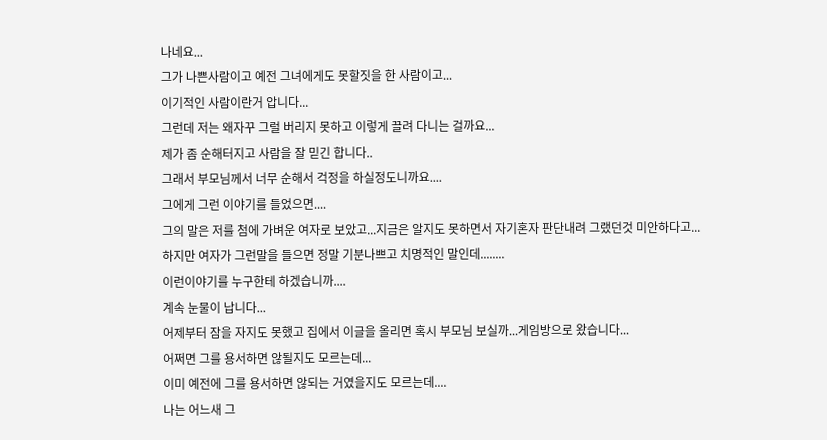나네요...
그가 나쁜사람이고 예전 그녀에게도 못할짓을 한 사람이고...
이기적인 사람이란거 압니다...
그런데 저는 왜자꾸 그럴 버리지 못하고 이렇게 끌려 다니는 걸까요...
제가 좀 순해터지고 사람을 잘 믿긴 합니다..
그래서 부모님께서 너무 순해서 걱정을 하실정도니까요....
그에게 그런 이야기를 들었으면....
그의 말은 저를 첨에 가벼운 여자로 보았고...지금은 알지도 못하면서 자기혼자 판단내려 그랬던것 미안하다고...
하지만 여자가 그런말을 들으면 정말 기분나쁘고 치명적인 말인데........
이런이야기를 누구한테 하겠습니까....
계속 눈물이 납니다...
어제부터 잠을 자지도 못했고 집에서 이글을 올리면 혹시 부모님 보실까...게임방으로 왔습니다...
어쩌면 그를 용서하면 않될지도 모르는데...
이미 예전에 그를 용서하면 않되는 거였을지도 모르는데....
나는 어느새 그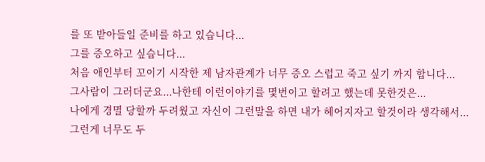를 또 받아들일 준비를 하고 있습니다...
그를 증오하고 싶습니다...
처음 애인부터 꼬이기 시작한 제 남자관계가 너무 증오 스럽고 죽고 싶기 까지 합니다...
그사람이 그러더군요...나한테 이런이야기를 몇번이고 할려고 했는데 못한것은...
나에게 경멸 당할까 두려웠고 자신이 그런말을 하면 내가 헤어지자고 할것이라 생각해서...
그런게 너무도 두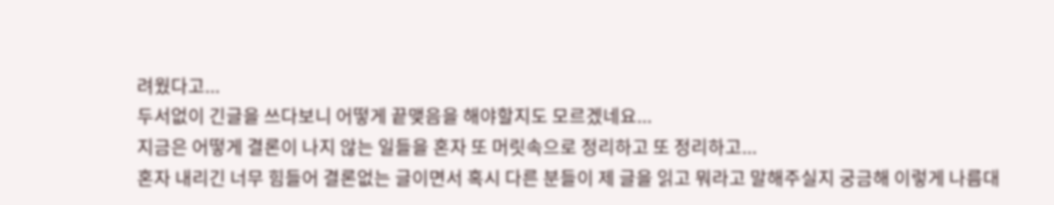려웠다고...
두서없이 긴글을 쓰다보니 어떻게 끝맺음을 해야할지도 모르겠네요...
지금은 어떻게 결론이 나지 않는 일들을 혼자 또 머릿속으로 정리하고 또 정리하고...
혼자 내리긴 너무 힘들어 결론없는 글이면서 혹시 다른 분들이 제 글을 읽고 뭐라고 말해주실지 궁금해 이렇게 나름대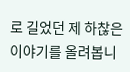로 길었던 제 하찮은 이야기를 올려봅니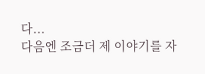다...
다음엔 조금더 제 이야기를 자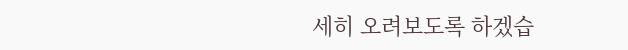세히 오려보도록 하겠습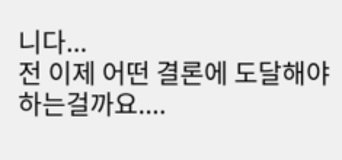니다...
전 이제 어떤 결론에 도달해야 하는걸까요....